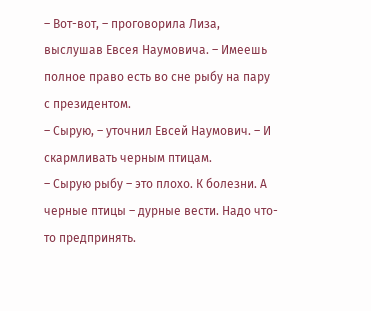– Вот-вот, – проговорила Лиза, выслушав Евсея Наумовича. – Имеешь полное право есть во сне рыбу на пару с президентом.
– Сырую, – уточнил Евсей Наумович. – И скармливать черным птицам.
– Сырую рыбу – это плохо. К болезни. А черные птицы – дурные вести. Надо что-то предпринять.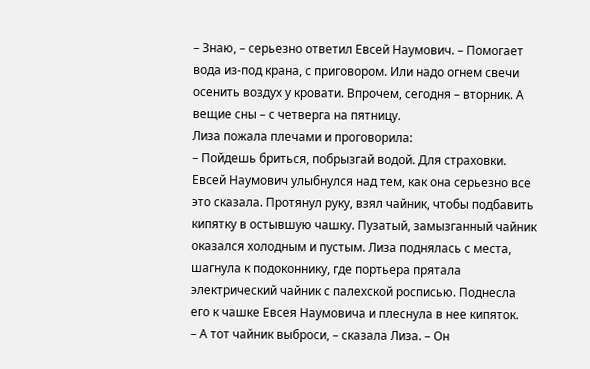– Знаю, – серьезно ответил Евсей Наумович. – Помогает вода из-под крана, с приговором. Или надо огнем свечи осенить воздух у кровати. Впрочем, сегодня – вторник. А вещие сны – с четверга на пятницу.
Лиза пожала плечами и проговорила:
– Пойдешь бриться, побрызгай водой. Для страховки. Евсей Наумович улыбнулся над тем, как она серьезно все это сказала. Протянул руку, взял чайник, чтобы подбавить кипятку в остывшую чашку. Пузатый, замызганный чайник оказался холодным и пустым. Лиза поднялась с места, шагнула к подоконнику, где портьера прятала электрический чайник с палехской росписью. Поднесла его к чашке Евсея Наумовича и плеснула в нее кипяток.
– А тот чайник выброси, – сказала Лиза. – Он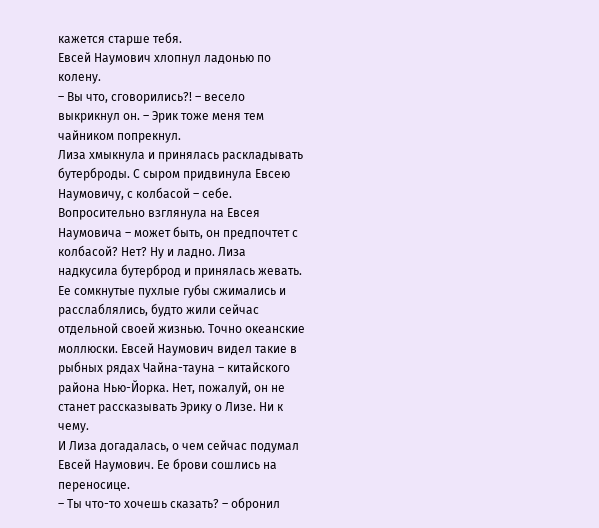кажется старше тебя.
Евсей Наумович хлопнул ладонью по колену.
– Вы что, сговорились?! – весело выкрикнул он. – Эрик тоже меня тем чайником попрекнул.
Лиза хмыкнула и принялась раскладывать бутерброды. С сыром придвинула Евсею Наумовичу, с колбасой – себе. Вопросительно взглянула на Евсея Наумовича – может быть, он предпочтет с колбасой? Нет? Ну и ладно. Лиза надкусила бутерброд и принялась жевать. Ее сомкнутые пухлые губы сжимались и расслаблялись, будто жили сейчас отдельной своей жизнью. Точно океанские моллюски. Евсей Наумович видел такие в рыбных рядах Чайна-тауна – китайского района Нью-Йорка. Нет, пожалуй, он не станет рассказывать Эрику о Лизе. Ни к чему.
И Лиза догадалась, о чем сейчас подумал Евсей Наумович. Ее брови сошлись на переносице.
– Ты что-то хочешь сказать? – обронил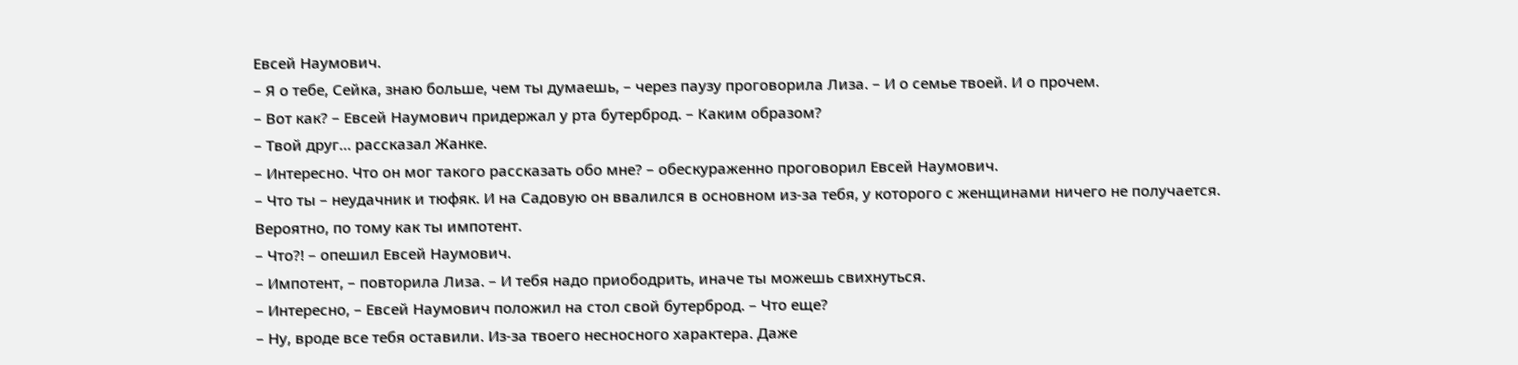Евсей Наумович.
– Я о тебе, Сейка, знаю больше, чем ты думаешь, – через паузу проговорила Лиза. – И о семье твоей. И о прочем.
– Вот как? – Евсей Наумович придержал у рта бутерброд. – Каким образом?
– Твой друг… рассказал Жанке.
– Интересно. Что он мог такого рассказать обо мне? – обескураженно проговорил Евсей Наумович.
– Что ты – неудачник и тюфяк. И на Садовую он ввалился в основном из-за тебя, у которого с женщинами ничего не получается. Вероятно, по тому как ты импотент.
– Что?! – опешил Евсей Наумович.
– Импотент, – повторила Лиза. – И тебя надо приободрить, иначе ты можешь свихнуться.
– Интересно, – Евсей Наумович положил на стол свой бутерброд. – Что еще?
– Ну, вроде все тебя оставили. Из-за твоего несносного характера. Даже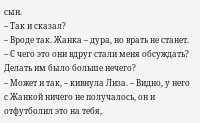сын.
– Так и сказал?
– Вроде так. Жанка – дура, но врать не станет.
– С чего это они вдруг стали меня обсуждать? Делать им было больше нечего?
– Может и так, – кивнула Лиза. – Видно, у него с Жанкой ничего не получалось, он и отфутболил это на тебя,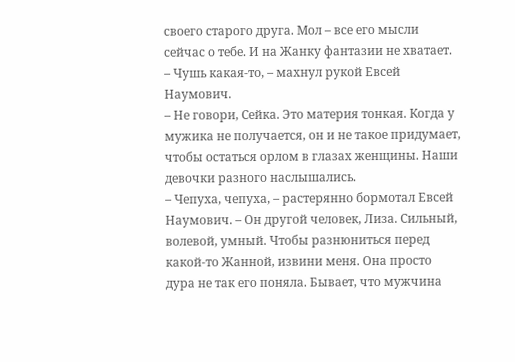своего старого друга. Мол – все его мысли сейчас о тебе. И на Жанку фантазии не хватает.
– Чушь какая-то, – махнул рукой Евсей Наумович.
– Не говори, Сейка. Это материя тонкая. Когда у мужика не получается, он и не такое придумает, чтобы остаться орлом в глазах женщины. Наши девочки разного наслышались.
– Чепуха, чепуха, – растерянно бормотал Евсей Наумович. – Он другой человек, Лиза. Сильный, волевой, умный. Чтобы разнюниться перед какой-то Жанной, извини меня. Она просто дура не так его поняла. Бывает, что мужчина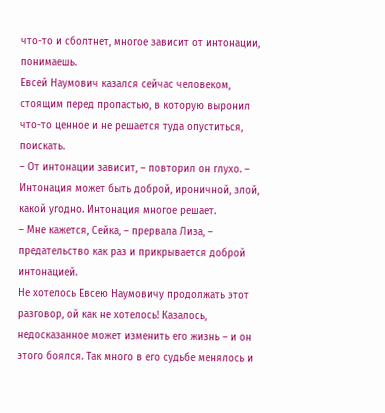что-то и сболтнет, многое зависит от интонации, понимаешь.
Евсей Наумович казался сейчас человеком, стоящим перед пропастью, в которую выронил что-то ценное и не решается туда опуститься, поискать.
– От интонации зависит, – повторил он глухо. – Интонация может быть доброй, ироничной, злой, какой угодно. Интонация многое решает.
– Мне кажется, Сейка, – прервала Лиза, – предательство как раз и прикрывается доброй интонацией.
Не хотелось Евсею Наумовичу продолжать этот разговор, ой как не хотелось! Казалось, недосказанное может изменить его жизнь – и он этого боялся. Так много в его судьбе менялось и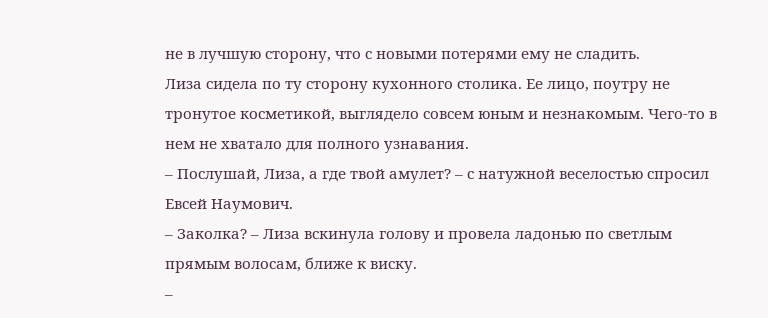не в лучшую сторону, что с новыми потерями ему не сладить.
Лиза сидела по ту сторону кухонного столика. Ее лицо, поутру не тронутое косметикой, выглядело совсем юным и незнакомым. Чего-то в нем не хватало для полного узнавания.
– Послушай, Лиза, а где твой амулет? – с натужной веселостью спросил Евсей Наумович.
– Заколка? – Лиза вскинула голову и провела ладонью по светлым прямым волосам, ближе к виску.
–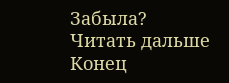Забыла?
Читать дальше
Конец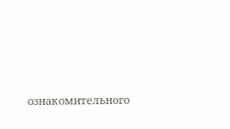ознакомительного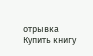отрывка
Купить книгу